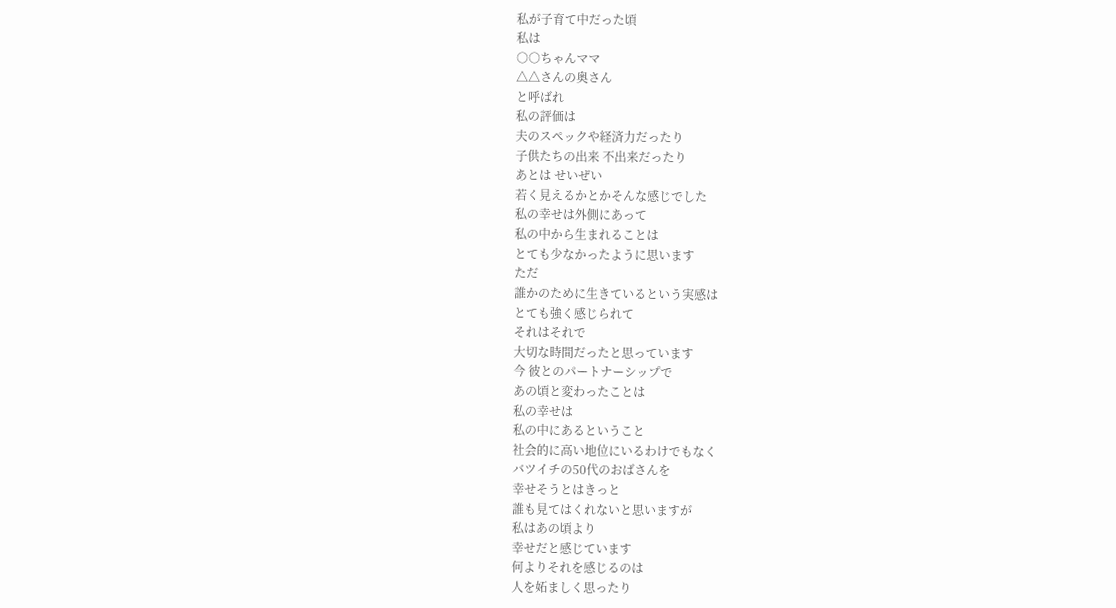私が子育て中だった頃
私は
○○ちゃんママ
△△さんの奥さん
と呼ばれ
私の評価は
夫のスペックや経済力だったり
子供たちの出来 不出来だったり
あとは せいぜい
若く見えるかとかそんな感じでした
私の幸せは外側にあって
私の中から生まれることは
とても少なかったように思います
ただ
誰かのために生きているという実感は
とても強く感じられて
それはそれで
大切な時間だったと思っています
今 彼とのパートナーシップで
あの頃と変わったことは
私の幸せは
私の中にあるということ
社会的に高い地位にいるわけでもなく
バツイチの50代のおばさんを
幸せそうとはきっと
誰も見てはくれないと思いますが
私はあの頃より
幸せだと感じています
何よりそれを感じるのは
人を妬ましく思ったり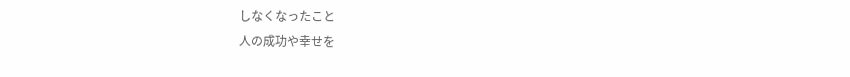しなくなったこと
人の成功や幸せを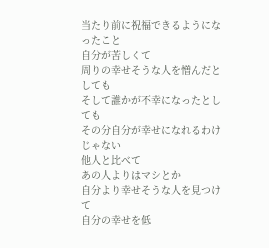当たり前に祝福できるようになったこと
自分が苦しくて
周りの幸せそうな人を憎んだとしても
そして誰かが不幸になったとしても
その分自分が幸せになれるわけじゃない
他人と比べて
あの人よりはマシとか
自分より幸せそうな人を見つけて
自分の幸せを低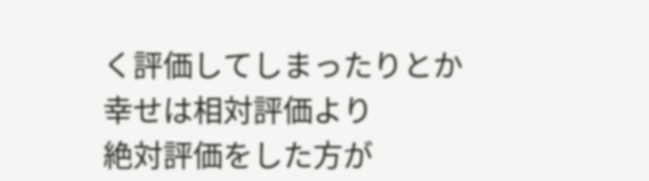く評価してしまったりとか
幸せは相対評価より
絶対評価をした方が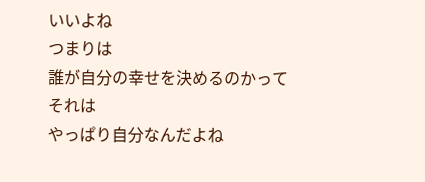いいよね
つまりは
誰が自分の幸せを決めるのかって
それは
やっぱり自分なんだよね